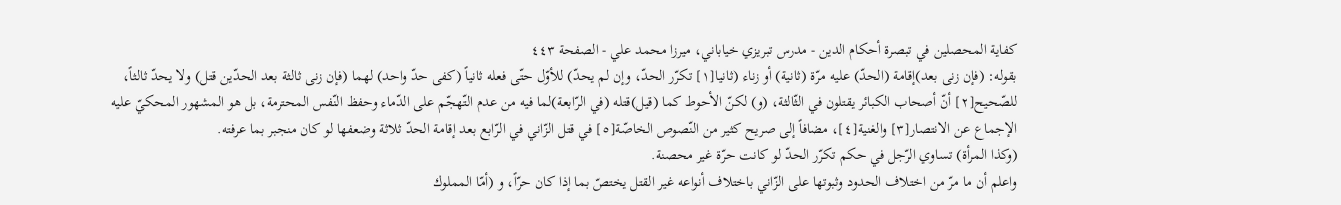كفاية المحصلين في تبصرة أحكام الدين - مدرس تبريزي خياباني، ميرزا محمد علي - الصفحة ٤٤٣
بقوله: (فإن زنى بعد)إقامة (الحدّ) عليه مرّة (ثانية) أو زناء (ثانيا[١] تكرّر الحدّ، وإن لم يحدّ) للأوّل حتّى فعله ثانياً (كفى حدّ واحد) لهما (فإن زنى ثالثة بعد الحدّين قتل) ولا يحدّ ثالثاً، للصّحيح[٢] أنّ أصحاب الكبائر يقتلون في الثّالثة، (و) لكنّ الأحوط كما (قيل)قتله (في الرّابعة)لما فيه من عدم التّهجّم على الدّماء وحفظ النّفس المحترمة، بل هو المشهور المحكيّ عليه الإجماع عن الانتصار[٣] والغنية[٤]، مضافاً إلى صريح كثير من النّصوص الخاصّة[٥] في قتل الزّاني في الرّابع بعد إقامة الحدّ ثلاثة وضعفها لو كان منجبر بما عرفته.
(وكذا المرأة) تساوي الرّجل في حكم تكرّر الحدّ لو كانت حرّة غير محصنة.
واعلم أن ما مرّ من اختلاف الحدود وثبوتها على الزّاني باختلاف أنواعه غير القتل يختصّ بما إذا كان حرّاً، و (أمّا المملوك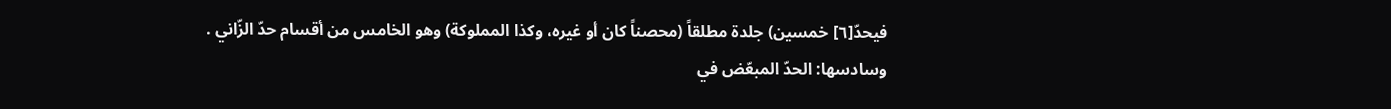فيحدّ[٦] خمسين) جلدة مطلقاً (محصناً كان أو غيره، وكذا المملوكة) وهو الخامس من أقسام حدّ الزّاني .
وسادسها: الحدّ المبعّض في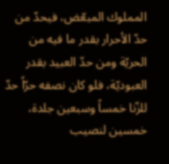المملوك المبعّض، فيحدّ من حدّ الأحرار بقدر ما فيه من الحريّة ومن حدّ العبيد بقدر العبوديّة، فلو كان نصفه حرّاً حدّ للزّنا خمساً وسبعين جلدة، خمسين لنصيب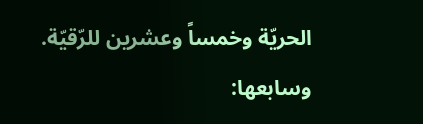الحريّة وخمساً وعشرين للرّقيّة.
وسابعها: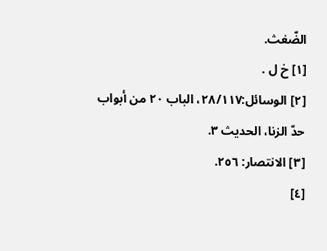الضّغث.
[١] خ ل .
[٢] الوسائل:٢٨/١١٧، الباب ٢٠ من أبواب حدّ الزنا، الحديث ٣.
[٣] الانتصار: ٢٥٦.
[٤]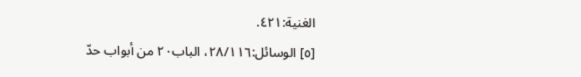الغنية:٤٢١.
[٥] الوسائل:٢٨/١١٦، الباب٢٠ من أبواب حدّ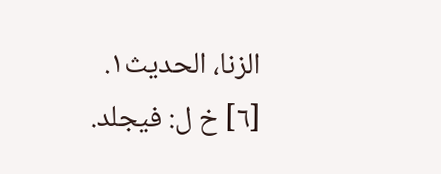الزنا، الحديث١.
[٦] خ ل: فيجلد.